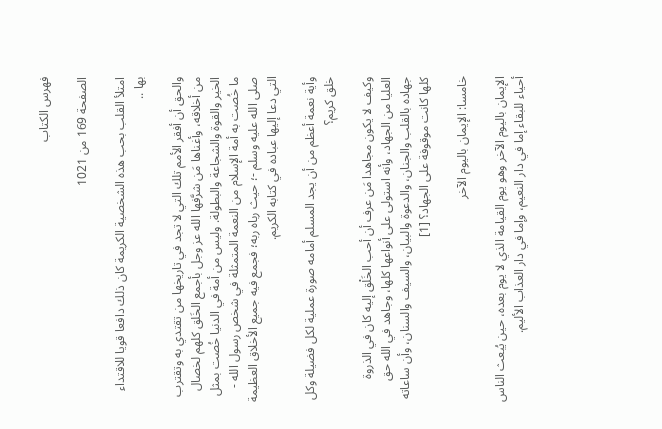فهرس الكتاب

الصفحة 169 من 1021

امتلأ القلب بحب هذه الشخصية الكريمة كان ذلك دافعا قويا للاقتداء بها ..

والحق أن أفقر الأمم تلك التي لا تجد في تاريخها من تقتدي به وتقترب من أخلاقه، وأغناها مَن شرَّفها الله عز وجل بأجمع الخَلق كلهم لخصال الخير والقوة والشجاعة والبطولة. وليس من أمة في الدنيا خُصت بمثل ما خُصت به أمة الإسلام من النعمة المتمثلة في شخص رسول الله - صلى الله عليه وسلم -؛ حيث رباه ربه؛ فجمع فيه جميع الأخلاق العظيمة التي دعا إليها عباده في كتابه الكريم.

وأية نعمة أعظم من أن يجد المسلم أمامه صورة عملية لكل فضيلة وكل خلق كريم؟

وكيف لا يكون مجاهدا مَن عرف أن أحب الخَلْق إليه كان في الذروة العليا من الجهاد، وأنه استولى على أنواعها كلها، وجاهد في الله حق جهاده بالقلب والجنان، والدعوة والبيان، والسيف والسنان، وأن ساعاته كلها كانت موقوفة على الجهاد؟ [1]

خامسا: الإيمان باليوم الآخر

الإيمان باليوم الآخر وهو يوم القيامة الذي لا يوم بعده، حين يُبعث الناس أحياء للبقاء إما في دار النعيم، وإما في دار العذاب الأليم.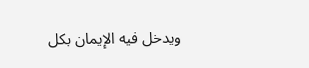ويدخل فيه الإيمان بكل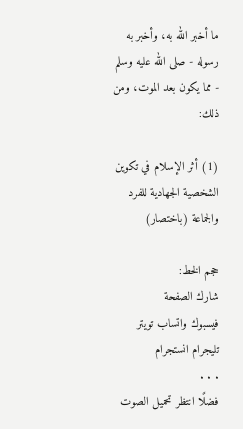ما أخبر الله به، وأخبر به رسوله - صلى الله عليه وسلم - مما يكون بعد الموت، ومن ذلك:

(1) أثر الإسلام في تكوين الشخصية الجهادية للفرد والجماعة (باختصار)

حجم الخط:
شارك الصفحة
فيسبوك واتساب تويتر تليجرام انستجرام
. . .
فضلًا انتظر تحميل الصوت